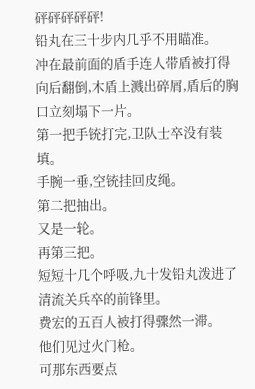砰砰砰砰砰!
铅丸在三十步内几乎不用瞄准。
冲在最前面的盾手连人带盾被打得向后翻倒,木盾上溅出碎屑,盾后的胸口立刻塌下一片。
第一把手铳打完,卫队士卒没有装填。
手腕一垂,空铳挂回皮绳。
第二把抽出。
又是一轮。
再第三把。
短短十几个呼吸,九十发铅丸泼进了清流关兵卒的前锋里。
费宏的五百人被打得骤然一滞。
他们见过火门枪。
可那东西要点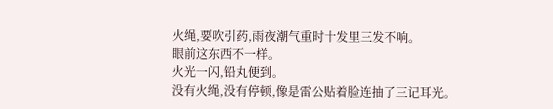火绳,要吹引药,雨夜潮气重时十发里三发不响。
眼前这东西不一样。
火光一闪,铅丸便到。
没有火绳,没有停顿,像是雷公贴着脸连抽了三记耳光。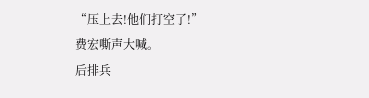“压上去!他们打空了!”
费宏嘶声大喊。
后排兵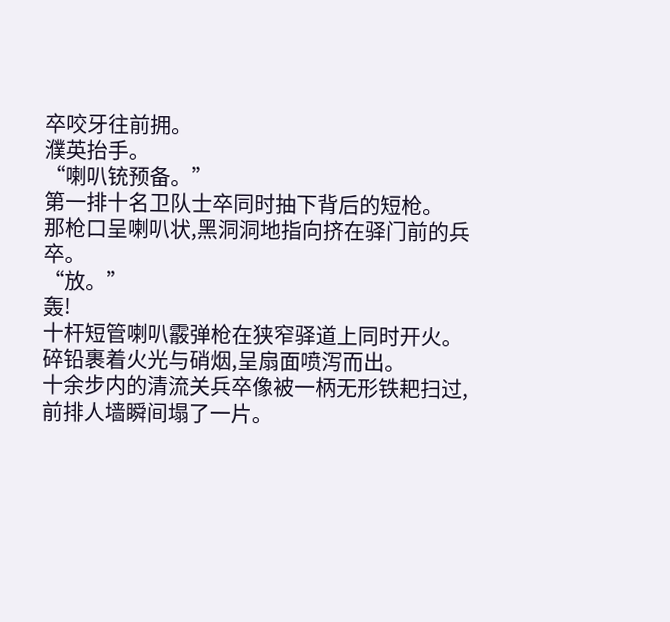卒咬牙往前拥。
濮英抬手。
“喇叭铳预备。”
第一排十名卫队士卒同时抽下背后的短枪。
那枪口呈喇叭状,黑洞洞地指向挤在驿门前的兵卒。
“放。”
轰!
十杆短管喇叭霰弹枪在狭窄驿道上同时开火。
碎铅裹着火光与硝烟,呈扇面喷泻而出。
十余步内的清流关兵卒像被一柄无形铁耙扫过,前排人墙瞬间塌了一片。